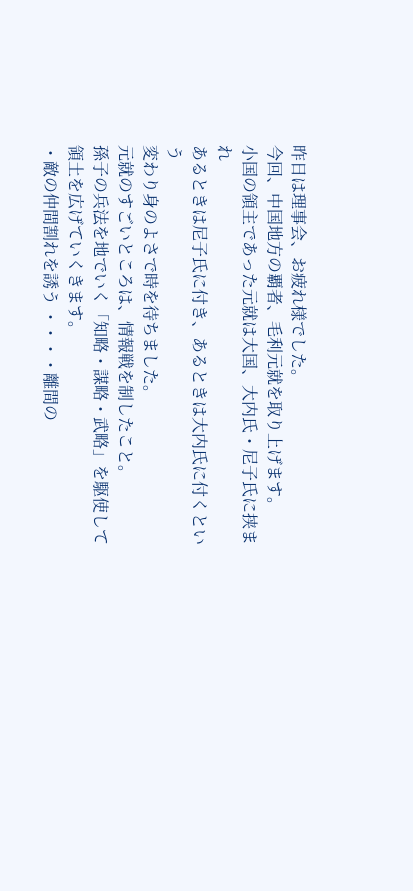昨日は理事会、お疲れ様でした。
今回、中国地方の覇者、毛利元就を取り上げます。
小国の領主であった元就は大国、大内氏・尼子氏に挟まれ
あるときは尼子氏に付き、あるときは大内氏に付くという
変わり身のよさで時を待ちました。
元就のすごいところは、情報戦を制したこと。
孫子の兵法を地でいく「知略・謀略・武略」を駆使して
領土を広げていくきます。
・敵の仲間割れを誘う ・・・・離間の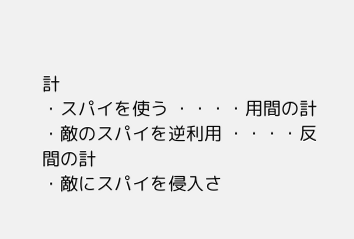計
・スパイを使う ・・・・用間の計
・敵のスパイを逆利用 ・・・・反間の計
・敵にスパイを侵入さ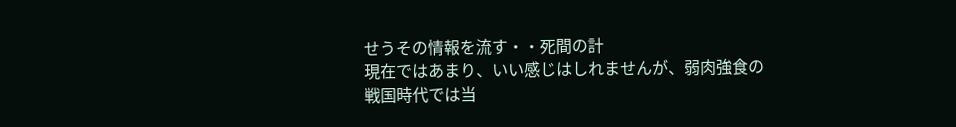せうその情報を流す・・死間の計
現在ではあまり、いい感じはしれませんが、弱肉強食の
戦国時代では当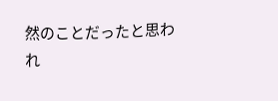然のことだったと思われ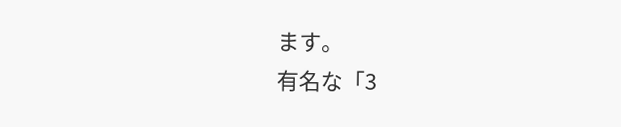ます。
有名な「3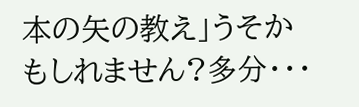本の矢の教え」うそかもしれません?多分・・・